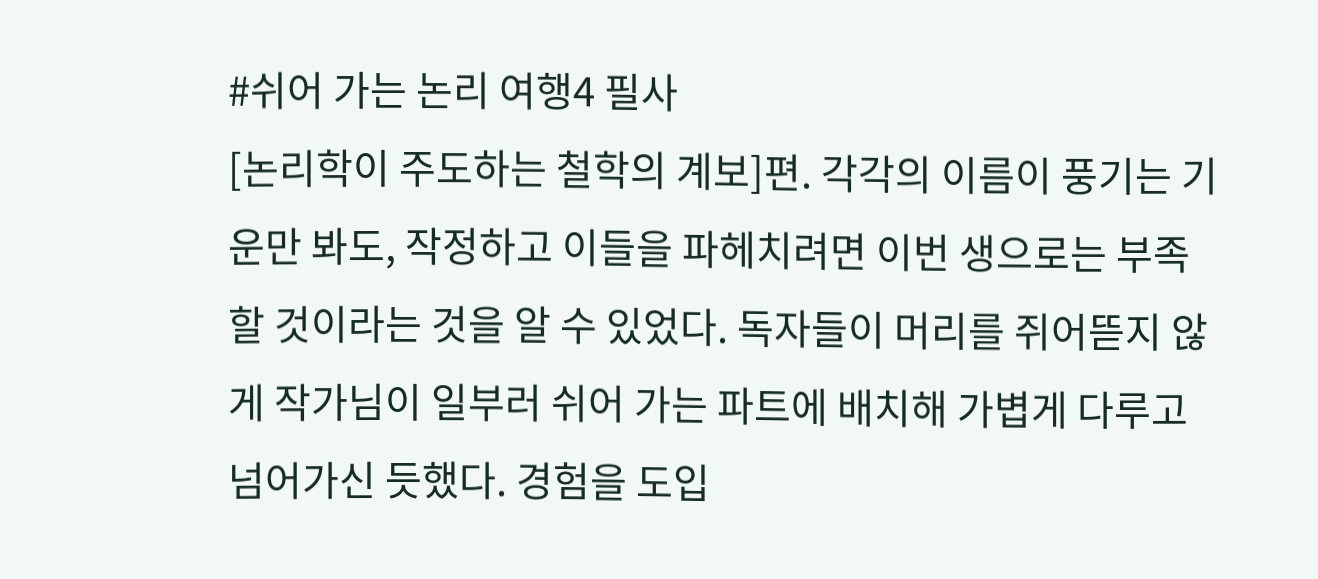#쉬어 가는 논리 여행4 필사
[논리학이 주도하는 철학의 계보]편. 각각의 이름이 풍기는 기운만 봐도, 작정하고 이들을 파헤치려면 이번 생으로는 부족할 것이라는 것을 알 수 있었다. 독자들이 머리를 쥐어뜯지 않게 작가님이 일부러 쉬어 가는 파트에 배치해 가볍게 다루고 넘어가신 듯했다. 경험을 도입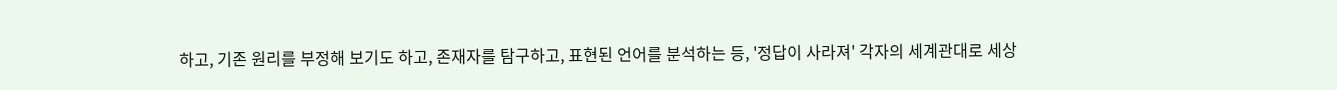하고, 기존 원리를 부정해 보기도 하고, 존재자를 탐구하고, 표현된 언어를 분석하는 등, '정답이 사라져' 각자의 세계관대로 세상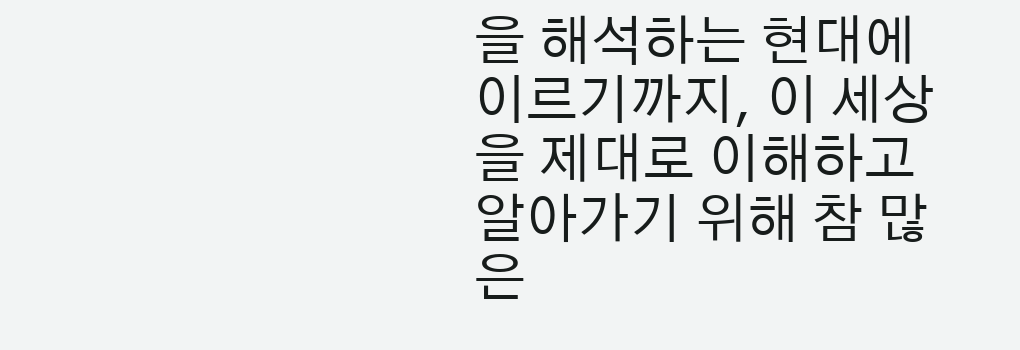을 해석하는 현대에 이르기까지, 이 세상을 제대로 이해하고 알아가기 위해 참 많은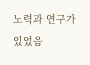노력과 연구가 있었음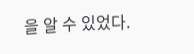을 알 수 있었다.